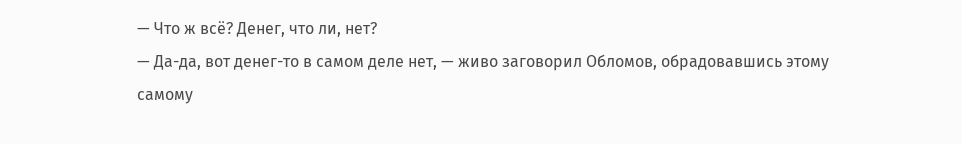— Что ж всё? Денег, что ли, нет?
— Да-да, вот денег-то в самом деле нет, — живо заговорил Обломов, обрадовавшись этому самому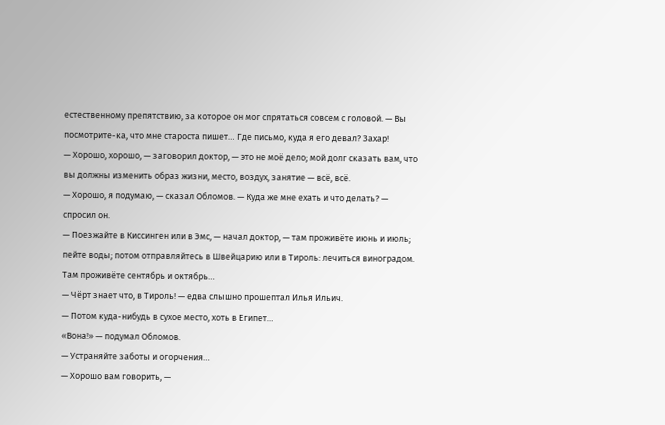естественному препятствию, за которое он мог спрятаться совсем с головой. — Вы посмотрите-ка, что мне староста пишет… Где письмо, куда я его девал? Захар!
— Хорошо, хорошо, — заговорил доктор, — это не моё дело; мой долг сказать вам, что вы должны изменить образ жизни, место, воздух, занятие — всё, всё.
— Хорошо, я подумаю, — сказал Обломов. — Куда же мне ехать и что делать? — спросил он.
— Поезжайте в Киссинген или в Эмс, — начал доктор, — там проживёте июнь и июль; пейте воды; потом отправляйтесь в Швейцарию или в Тироль: лечиться виноградом. Там проживёте сентябрь и октябрь…
— Чёрт знает что, в Тироль! — едва слышно прошептал Илья Ильич.
— Потом куда-нибудь в сухое место, хоть в Египет…
«Вона!» — подумал Обломов.
— Устраняйте заботы и огорчения…
— Хорошо вам говорить, —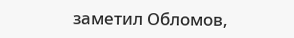заметил Обломов,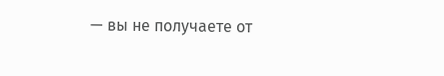— вы не получаете от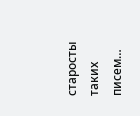старосты таких писем…